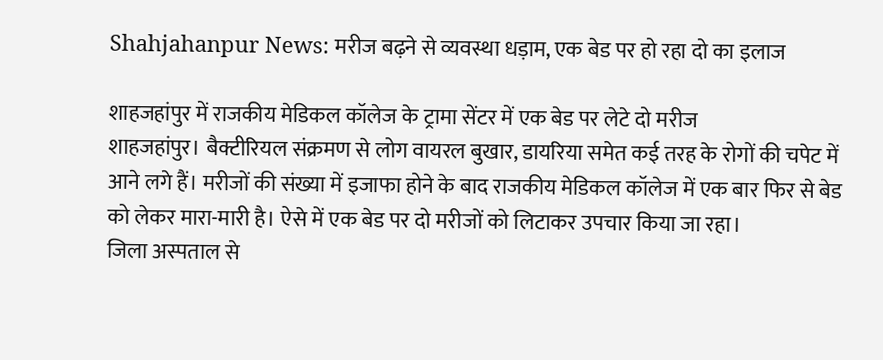Shahjahanpur News: मरीज बढ़ने से व्यवस्था धड़ाम, एक बेड पर हो रहा दो का इलाज

शाहजहांपुर में राजकीय मेडिकल कॉलेज के ट्रामा सेंटर में एक बेड पर लेटे दो मरीज
शाहजहांपुर। बैक्टीरियल संक्रमण से लोग वायरल बुखार, डायरिया समेत कई तरह के रोगों की चपेट में आने लगे हैं। मरीजों की संख्या में इजाफा होने के बाद राजकीय मेडिकल कॉलेज में एक बार फिर से बेड को लेकर मारा-मारी है। ऐसे में एक बेड पर दो मरीजों को लिटाकर उपचार किया जा रहा।
जिला अस्पताल से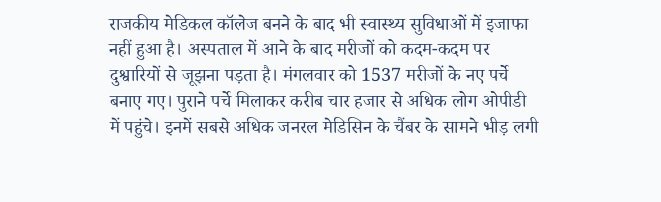राजकीय मेडिकल कॉलेज बनने के बाद भी स्वास्थ्य सुविधाओं में इजाफा नहीं हुआ है। अस्पताल में आने के बाद मरीजों को कदम-कदम पर दुश्वारियों से जूझना पड़ता है। मंगलवार को 1537 मरीजों के नए पर्चे बनाए गए। पुराने पर्चे मिलाकर करीब चार हजार से अधिक लोग ओपीडी में पहुंचे। इनमें सबसे अधिक जनरल मेडिसिन के चैंबर के सामने भीड़ लगी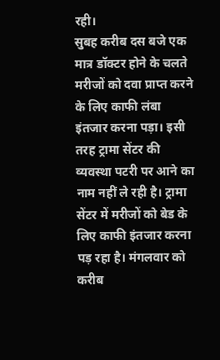रही।
सुबह करीब दस बजे एक मात्र डॉक्टर होने के चलते मरीजों को दवा प्राप्त करने के लिए काफी लंबा इंतजार करना पड़ा। इसी तरह ट्रामा सेंटर की व्यवस्था पटरी पर आने का नाम नहीं ले रही है। ट्रामा सेंटर में मरीजों को बेड के लिए काफी इंतजार करना पड़ रहा है। मंगलवार को करीब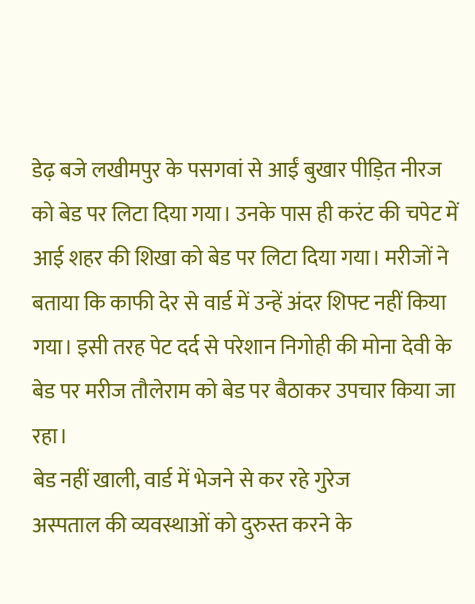डेढ़ बजे लखीमपुर के पसगवां से आईं बुखार पीड़ित नीरज को बेड पर लिटा दिया गया। उनके पास ही करंट की चपेट में आई शहर की शिखा को बेड पर लिटा दिया गया। मरीजों ने बताया कि काफी देर से वार्ड में उन्हें अंदर शिफ्ट नहीं किया गया। इसी तरह पेट दर्द से परेशान निगोही की मोना देवी के बेड पर मरीज तौलेराम को बेड पर बैठाकर उपचार किया जा रहा।
बेड नहीं खाली, वार्ड में भेजने से कर रहे गुरेज
अस्पताल की व्यवस्थाओं को दुरुस्त करने के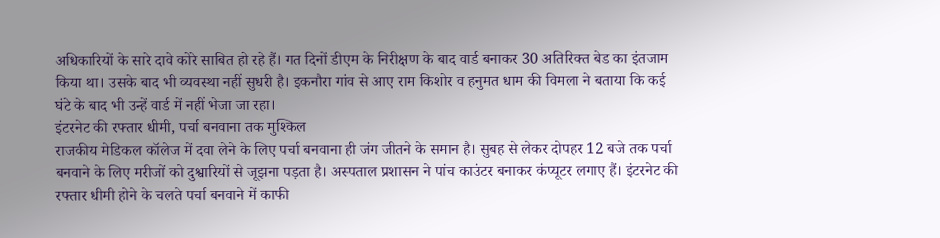अधिकारियों के सारे दावे कोरे साबित हो रहे हैं। गत दिनों डीएम के निरीक्षण के बाद वार्ड बनाकर 30 अतिरिक्त बेड का इंतजाम किया था। उसके बाद भी व्यवस्था नहीं सुधरी है। इकनौरा गांव से आए राम किशोर व हनुमत धाम की विमला ने बताया कि कई घंटे के बाद भी उन्हें वार्ड में नहीं भेजा जा रहा।
इंटरनेट की रफ्तार धीमी, पर्चा बनवाना तक मुश्किल
राजकीय मेडिकल कॉलेज में दवा लेने के लिए पर्चा बनवाना ही जंग जीतने के समान है। सुबह से लेकर दोपहर 12 बजे तक पर्चा बनवाने के लिए मरीजों को दुश्वारियों से जूझना पड़ता है। अस्पताल प्रशासन ने पांच काउंटर बनाकर कंप्यूटर लगाए हैं। इंटरनेट की रफ्तार धीमी होने के चलते पर्चा बनवाने में काफी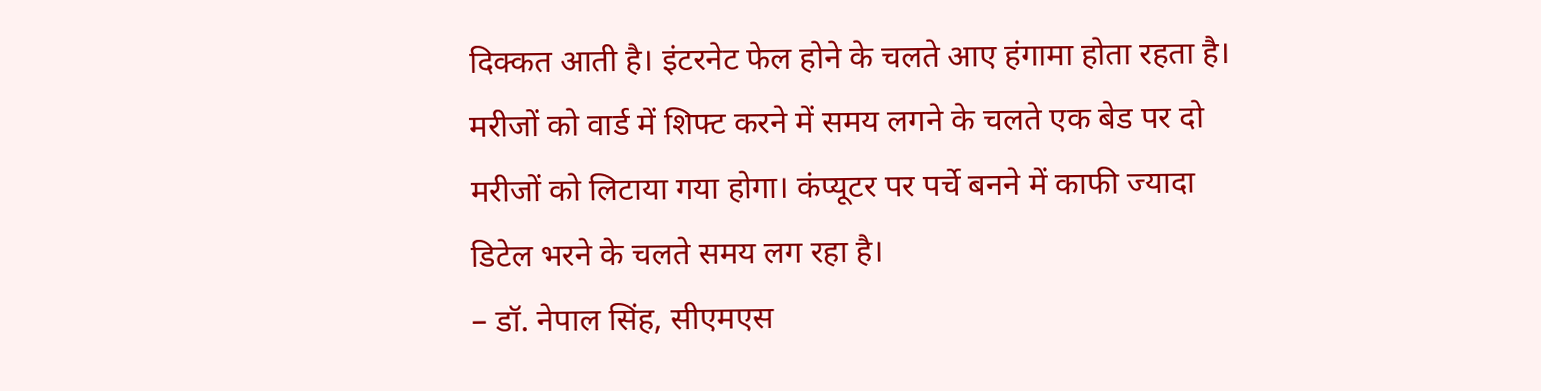दिक्कत आती है। इंटरनेट फेल होने के चलते आए हंगामा होता रहता है।
मरीजों को वार्ड में शिफ्ट करने में समय लगने के चलते एक बेड पर दो मरीजों को लिटाया गया होगा। कंप्यूटर पर पर्चे बनने में काफी ज्यादा डिटेल भरने के चलते समय लग रहा है।
– डॉ. नेपाल सिंह, सीएमएस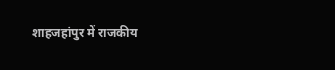शाहजहांपुर में राजकीय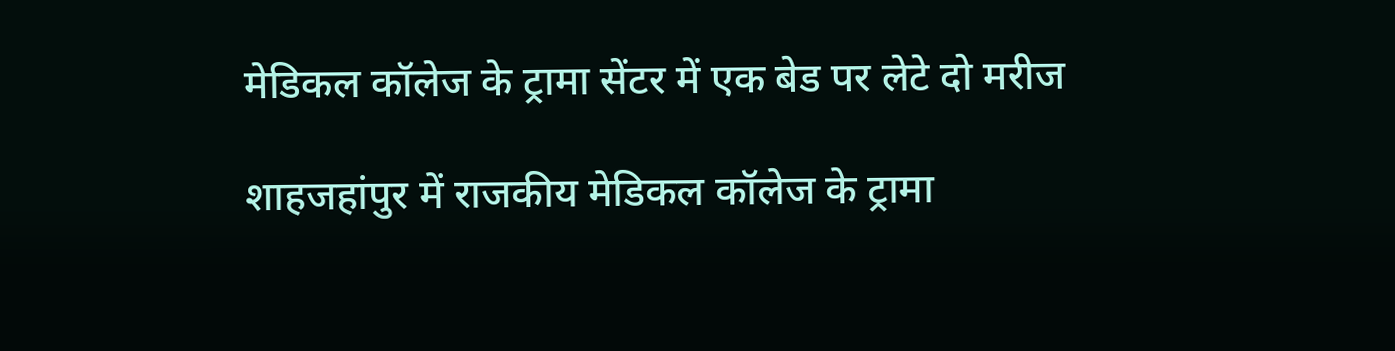मेडिकल कॉलेज के ट्रामा सेंटर में एक बेड पर लेटे दो मरीज

शाहजहांपुर में राजकीय मेडिकल कॉलेज के ट्रामा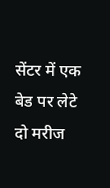सेंटर में एक बेड पर लेटे दो मरीज